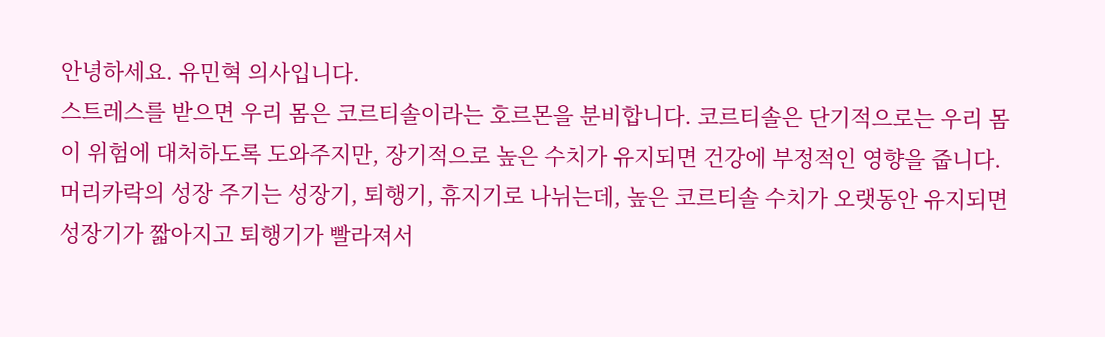안녕하세요. 유민혁 의사입니다.
스트레스를 받으면 우리 몸은 코르티솔이라는 호르몬을 분비합니다. 코르티솔은 단기적으로는 우리 몸이 위험에 대처하도록 도와주지만, 장기적으로 높은 수치가 유지되면 건강에 부정적인 영향을 줍니다.
머리카락의 성장 주기는 성장기, 퇴행기, 휴지기로 나뉘는데, 높은 코르티솔 수치가 오랫동안 유지되면 성장기가 짧아지고 퇴행기가 빨라져서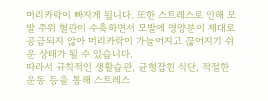머리카락이 빠지게 됩니다. 또한 스트레스로 인해 모발 주위 혈관이 수축하면서 모발에 영양분이 제대로 공급되지 않아 머리카락이 가늘어지고 끊어지기 쉬운 상태가 될 수 있습니다.
따라서 규칙적인 생활습관, 균형잡힌 식단, 적절한 운동 등을 통해 스트레스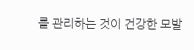를 관리하는 것이 건강한 모발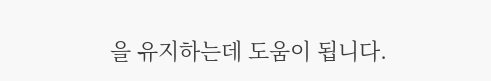을 유지하는데 도움이 됩니다.